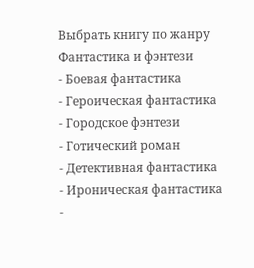Выбрать книгу по жанру
Фантастика и фэнтези
- Боевая фантастика
- Героическая фантастика
- Городское фэнтези
- Готический роман
- Детективная фантастика
- Ироническая фантастика
-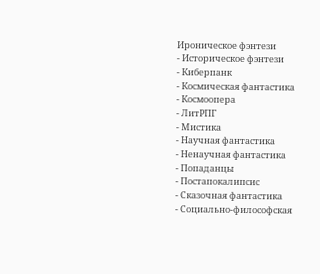Ироническое фэнтези
- Историческое фэнтези
- Киберпанк
- Космическая фантастика
- Космоопера
- ЛитРПГ
- Мистика
- Научная фантастика
- Ненаучная фантастика
- Попаданцы
- Постапокалипсис
- Сказочная фантастика
- Социально-философская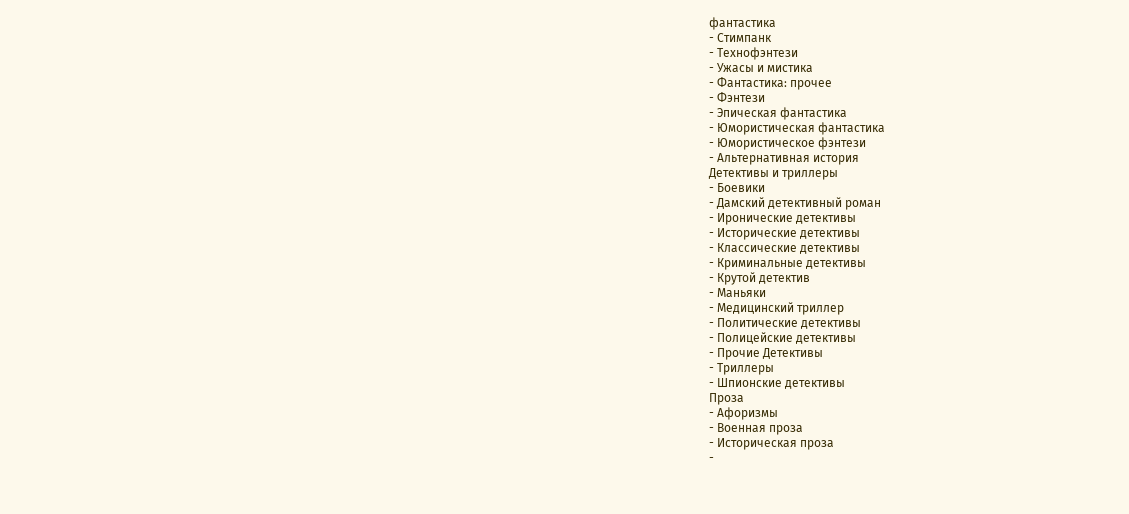фантастика
- Стимпанк
- Технофэнтези
- Ужасы и мистика
- Фантастика: прочее
- Фэнтези
- Эпическая фантастика
- Юмористическая фантастика
- Юмористическое фэнтези
- Альтернативная история
Детективы и триллеры
- Боевики
- Дамский детективный роман
- Иронические детективы
- Исторические детективы
- Классические детективы
- Криминальные детективы
- Крутой детектив
- Маньяки
- Медицинский триллер
- Политические детективы
- Полицейские детективы
- Прочие Детективы
- Триллеры
- Шпионские детективы
Проза
- Афоризмы
- Военная проза
- Историческая проза
-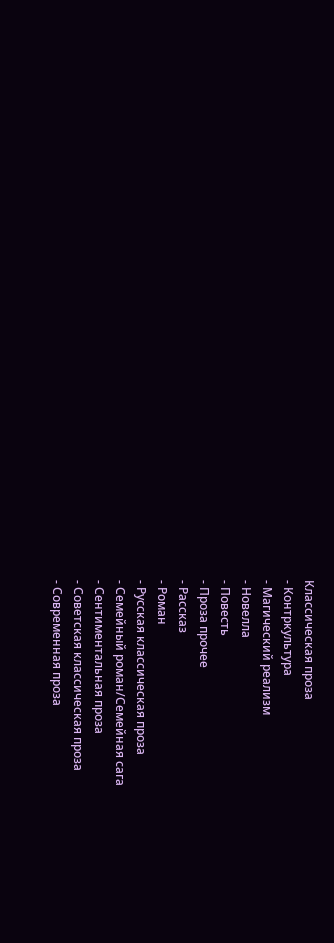Классическая проза
- Контркультура
- Магический реализм
- Новелла
- Повесть
- Проза прочее
- Рассказ
- Роман
- Русская классическая проза
- Семейный роман/Семейная сага
- Сентиментальная проза
- Советская классическая проза
- Современная проза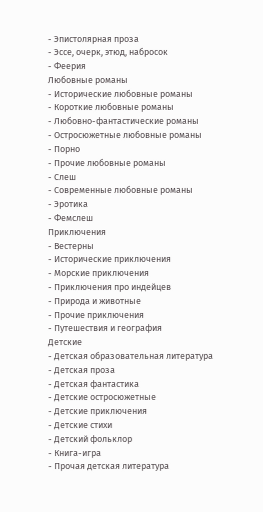- Эпистолярная проза
- Эссе, очерк, этюд, набросок
- Феерия
Любовные романы
- Исторические любовные романы
- Короткие любовные романы
- Любовно-фантастические романы
- Остросюжетные любовные романы
- Порно
- Прочие любовные романы
- Слеш
- Современные любовные романы
- Эротика
- Фемслеш
Приключения
- Вестерны
- Исторические приключения
- Морские приключения
- Приключения про индейцев
- Природа и животные
- Прочие приключения
- Путешествия и география
Детские
- Детская образовательная литература
- Детская проза
- Детская фантастика
- Детские остросюжетные
- Детские приключения
- Детские стихи
- Детский фольклор
- Книга-игра
- Прочая детская литература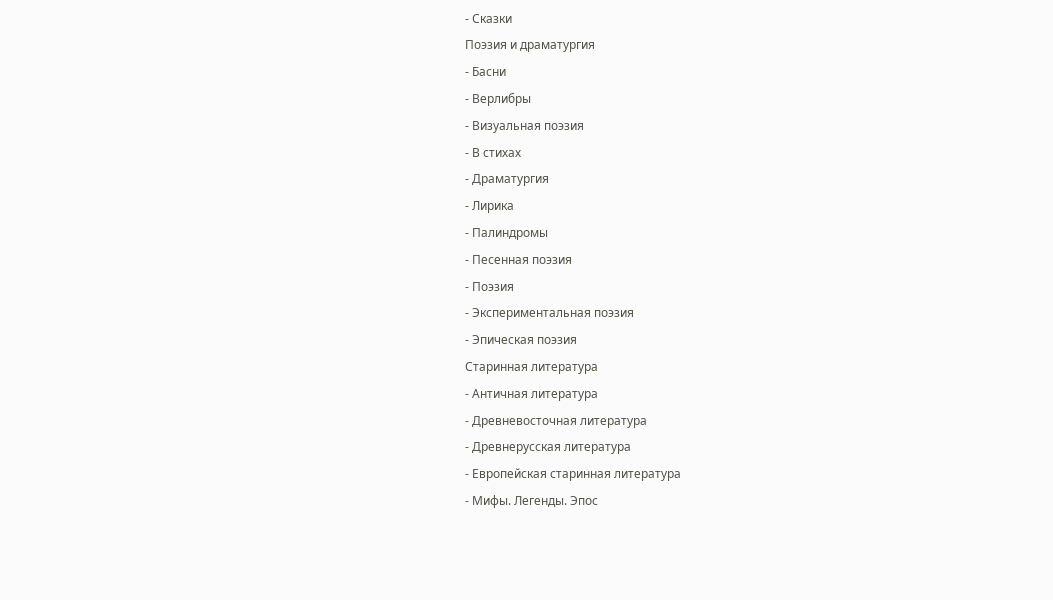- Сказки
Поэзия и драматургия
- Басни
- Верлибры
- Визуальная поэзия
- В стихах
- Драматургия
- Лирика
- Палиндромы
- Песенная поэзия
- Поэзия
- Экспериментальная поэзия
- Эпическая поэзия
Старинная литература
- Античная литература
- Древневосточная литература
- Древнерусская литература
- Европейская старинная литература
- Мифы. Легенды. Эпос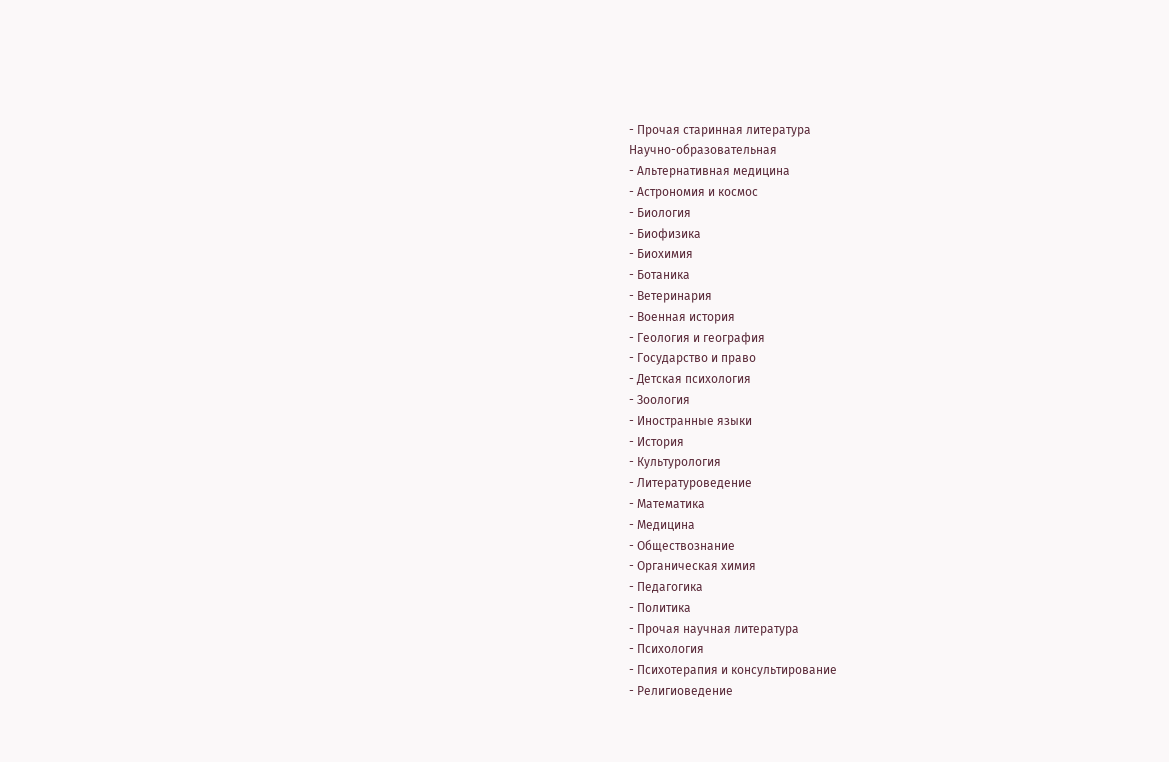- Прочая старинная литература
Научно-образовательная
- Альтернативная медицина
- Астрономия и космос
- Биология
- Биофизика
- Биохимия
- Ботаника
- Ветеринария
- Военная история
- Геология и география
- Государство и право
- Детская психология
- Зоология
- Иностранные языки
- История
- Культурология
- Литературоведение
- Математика
- Медицина
- Обществознание
- Органическая химия
- Педагогика
- Политика
- Прочая научная литература
- Психология
- Психотерапия и консультирование
- Религиоведение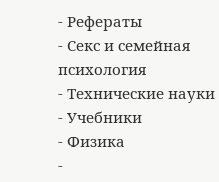- Рефераты
- Секс и семейная психология
- Технические науки
- Учебники
- Физика
-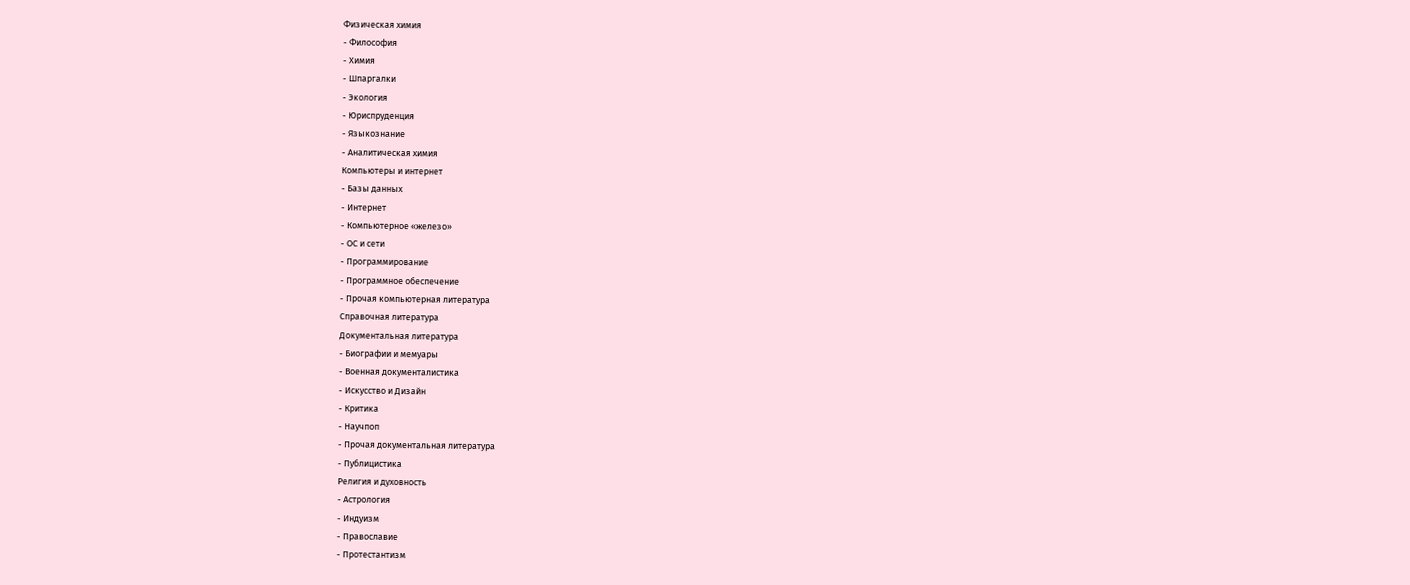Физическая химия
- Философия
- Химия
- Шпаргалки
- Экология
- Юриспруденция
- Языкознание
- Аналитическая химия
Компьютеры и интернет
- Базы данных
- Интернет
- Компьютерное «железо»
- ОС и сети
- Программирование
- Программное обеспечение
- Прочая компьютерная литература
Справочная литература
Документальная литература
- Биографии и мемуары
- Военная документалистика
- Искусство и Дизайн
- Критика
- Научпоп
- Прочая документальная литература
- Публицистика
Религия и духовность
- Астрология
- Индуизм
- Православие
- Протестантизм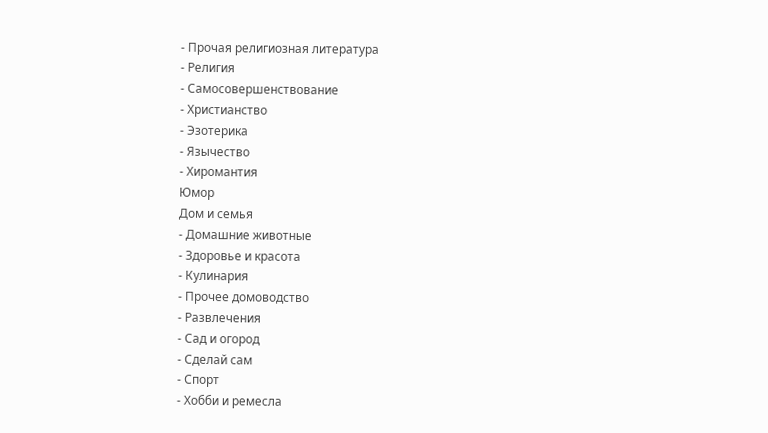- Прочая религиозная литература
- Религия
- Самосовершенствование
- Христианство
- Эзотерика
- Язычество
- Хиромантия
Юмор
Дом и семья
- Домашние животные
- Здоровье и красота
- Кулинария
- Прочее домоводство
- Развлечения
- Сад и огород
- Сделай сам
- Спорт
- Хобби и ремесла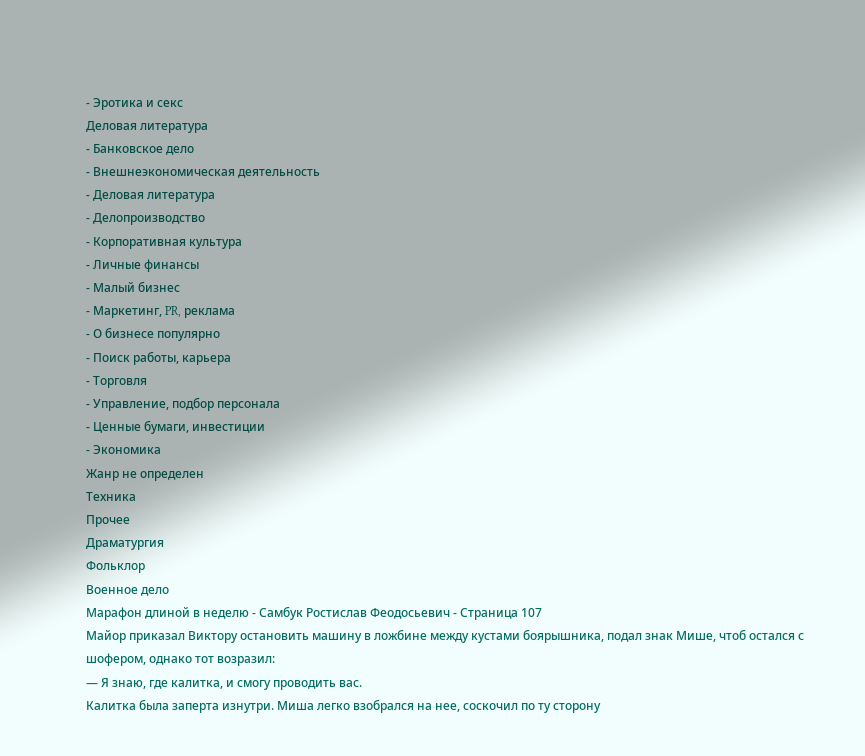- Эротика и секс
Деловая литература
- Банковское дело
- Внешнеэкономическая деятельность
- Деловая литература
- Делопроизводство
- Корпоративная культура
- Личные финансы
- Малый бизнес
- Маркетинг, PR, реклама
- О бизнесе популярно
- Поиск работы, карьера
- Торговля
- Управление, подбор персонала
- Ценные бумаги, инвестиции
- Экономика
Жанр не определен
Техника
Прочее
Драматургия
Фольклор
Военное дело
Марафон длиной в неделю - Самбук Ростислав Феодосьевич - Страница 107
Майор приказал Виктору остановить машину в ложбине между кустами боярышника, подал знак Мише, чтоб остался с шофером, однако тот возразил:
— Я знаю, где калитка, и смогу проводить вас.
Калитка была заперта изнутри. Миша легко взобрался на нее, соскочил по ту сторону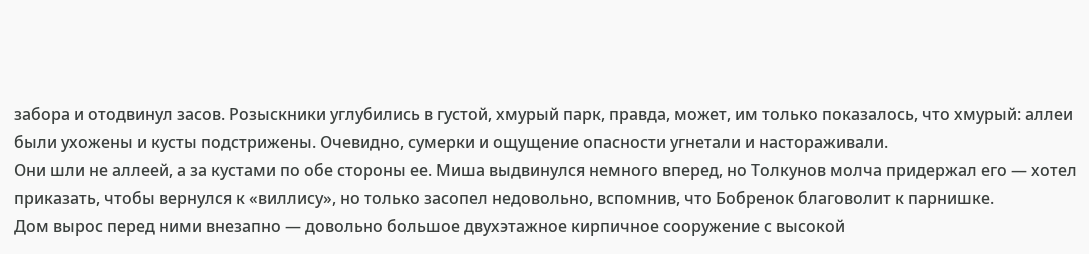забора и отодвинул засов. Розыскники углубились в густой, хмурый парк, правда, может, им только показалось, что хмурый: аллеи были ухожены и кусты подстрижены. Очевидно, сумерки и ощущение опасности угнетали и настораживали.
Они шли не аллеей, а за кустами по обе стороны ее. Миша выдвинулся немного вперед, но Толкунов молча придержал его — хотел приказать, чтобы вернулся к «виллису», но только засопел недовольно, вспомнив, что Бобренок благоволит к парнишке.
Дом вырос перед ними внезапно — довольно большое двухэтажное кирпичное сооружение с высокой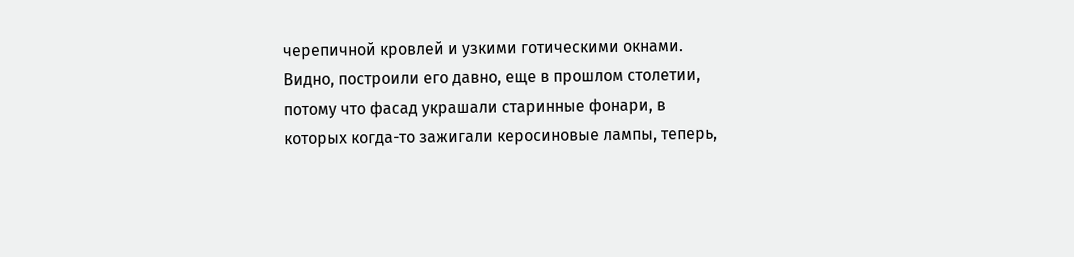черепичной кровлей и узкими готическими окнами. Видно, построили его давно, еще в прошлом столетии, потому что фасад украшали старинные фонари, в которых когда-то зажигали керосиновые лампы, теперь,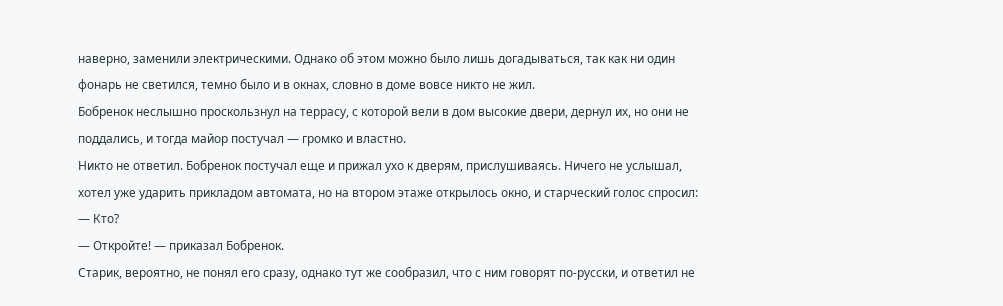наверно, заменили электрическими. Однако об этом можно было лишь догадываться, так как ни один фонарь не светился, темно было и в окнах, словно в доме вовсе никто не жил.
Бобренок неслышно проскользнул на террасу, с которой вели в дом высокие двери, дернул их, но они не поддались, и тогда майор постучал — громко и властно.
Никто не ответил. Бобренок постучал еще и прижал ухо к дверям, прислушиваясь. Ничего не услышал, хотел уже ударить прикладом автомата, но на втором этаже открылось окно, и старческий голос спросил:
— Кто?
— Откройте! — приказал Бобренок.
Старик, вероятно, не понял его сразу, однако тут же сообразил, что с ним говорят по-русски, и ответил не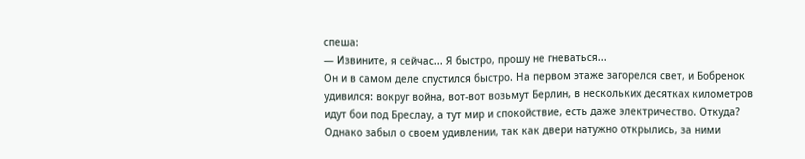спеша:
— Извините, я сейчас... Я быстро, прошу не гневаться...
Он и в самом деле спустился быстро. На первом этаже загорелся свет, и Бобренок удивился: вокруг война, вот-вот возьмут Берлин, в нескольких десятках километров идут бои под Бреслау, а тут мир и спокойствие, есть даже электричество. Откуда?
Однако забыл о своем удивлении, так как двери натужно открылись, за ними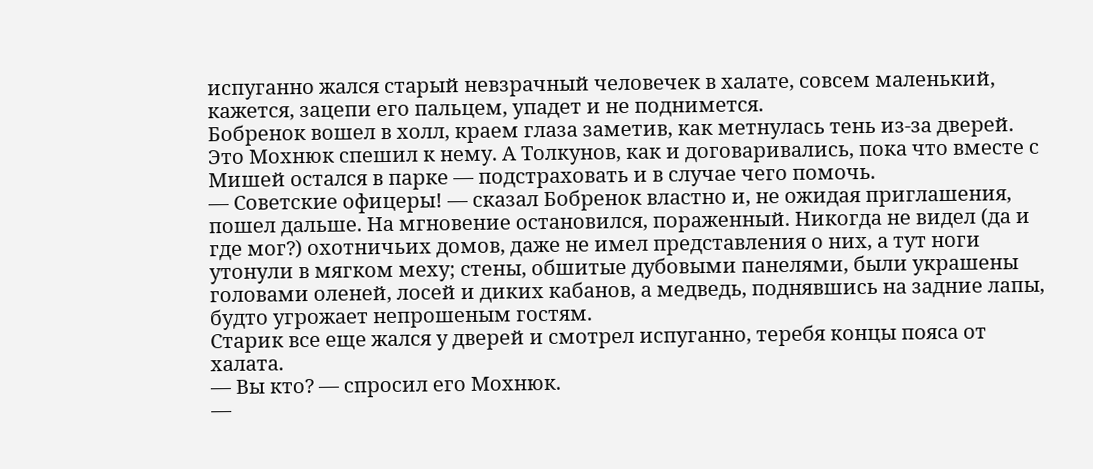испуганно жался старый невзрачный человечек в халате, совсем маленький, кажется, зацепи его пальцем, упадет и не поднимется.
Бобренок вошел в холл, краем глаза заметив, как метнулась тень из-за дверей. Это Мохнюк спешил к нему. А Толкунов, как и договаривались, пока что вместе с Мишей остался в парке — подстраховать и в случае чего помочь.
— Советские офицеры! — сказал Бобренок властно и, не ожидая приглашения, пошел дальше. На мгновение остановился, пораженный. Никогда не видел (да и где мог?) охотничьих домов, даже не имел представления о них, а тут ноги утонули в мягком меху; стены, обшитые дубовыми панелями, были украшены головами оленей, лосей и диких кабанов, а медведь, поднявшись на задние лапы, будто угрожает непрошеным гостям.
Старик все еще жался у дверей и смотрел испуганно, теребя концы пояса от халата.
— Вы кто? — спросил его Мохнюк.
—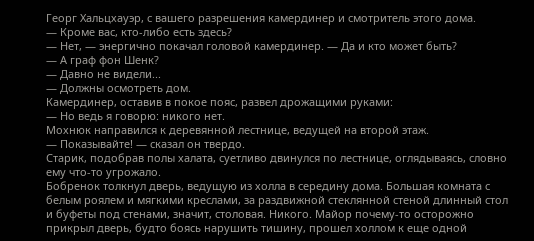Георг Хальцхауэр, с вашего разрешения камердинер и смотритель этого дома.
— Кроме вас, кто-либо есть здесь?
— Нет, — энергично покачал головой камердинер. — Да и кто может быть?
— А граф фон Шенк?
— Давно не видели...
— Должны осмотреть дом.
Камердинер, оставив в покое пояс, развел дрожащими руками:
— Но ведь я говорю: никого нет.
Мохнюк направился к деревянной лестнице, ведущей на второй этаж.
— Показывайте! — сказал он твердо.
Старик, подобрав полы халата, суетливо двинулся по лестнице, оглядываясь, словно ему что-то угрожало.
Бобренок толкнул дверь, ведущую из холла в середину дома. Большая комната с белым роялем и мягкими креслами, за раздвижной стеклянной стеной длинный стол и буфеты под стенами, значит, столовая. Никого. Майор почему-то осторожно прикрыл дверь, будто боясь нарушить тишину, прошел холлом к еще одной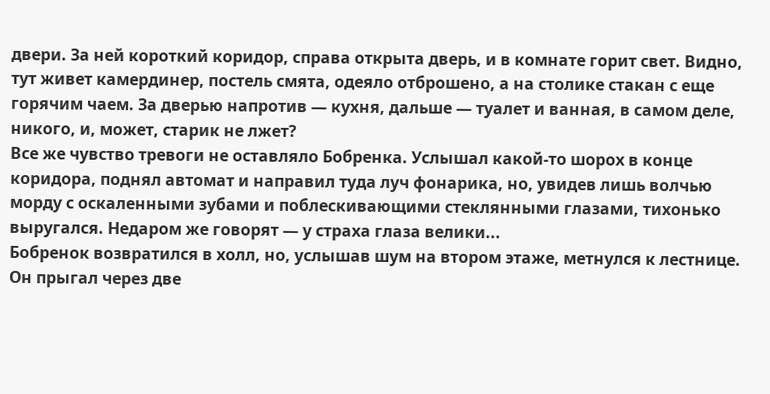двери. За ней короткий коридор, справа открыта дверь, и в комнате горит свет. Видно, тут живет камердинер, постель смята, одеяло отброшено, а на столике стакан с еще горячим чаем. За дверью напротив — кухня, дальше — туалет и ванная, в самом деле, никого, и, может, старик не лжет?
Все же чувство тревоги не оставляло Бобренка. Услышал какой-то шорох в конце коридора, поднял автомат и направил туда луч фонарика, но, увидев лишь волчью морду с оскаленными зубами и поблескивающими стеклянными глазами, тихонько выругался. Недаром же говорят — у страха глаза велики...
Бобренок возвратился в холл, но, услышав шум на втором этаже, метнулся к лестнице. Он прыгал через две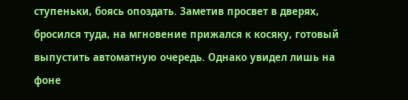ступеньки, боясь опоздать. Заметив просвет в дверях, бросился туда, на мгновение прижался к косяку, готовый выпустить автоматную очередь. Однако увидел лишь на фоне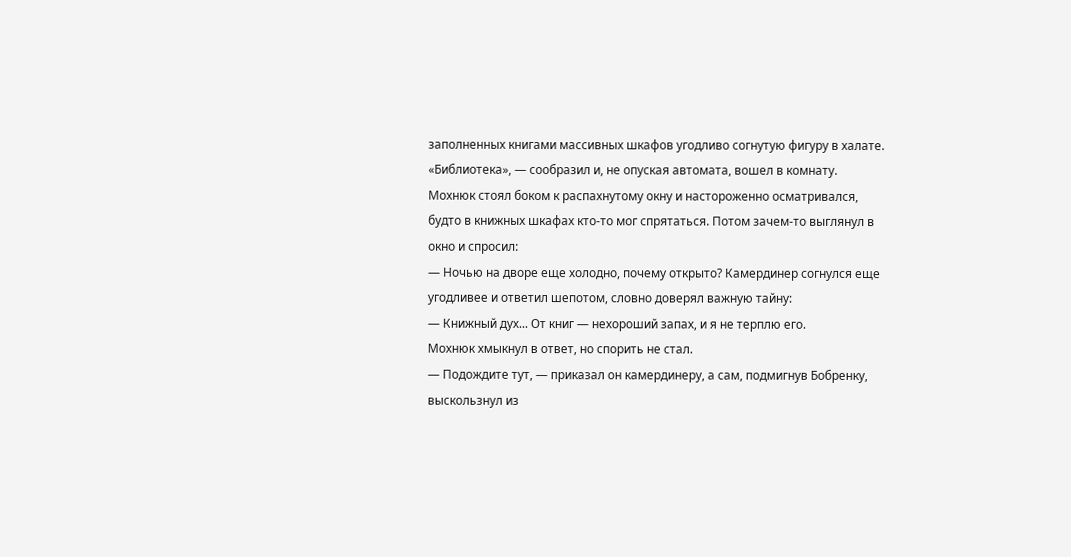заполненных книгами массивных шкафов угодливо согнутую фигуру в халате.
«Библиотека», — сообразил и, не опуская автомата, вошел в комнату.
Мохнюк стоял боком к распахнутому окну и настороженно осматривался, будто в книжных шкафах кто-то мог спрятаться. Потом зачем-то выглянул в окно и спросил:
— Ночью на дворе еще холодно, почему открыто? Камердинер согнулся еще угодливее и ответил шепотом, словно доверял важную тайну:
— Книжный дух... От книг — нехороший запах, и я не терплю его.
Мохнюк хмыкнул в ответ, но спорить не стал.
— Подождите тут, — приказал он камердинеру, а сам, подмигнув Бобренку, выскользнул из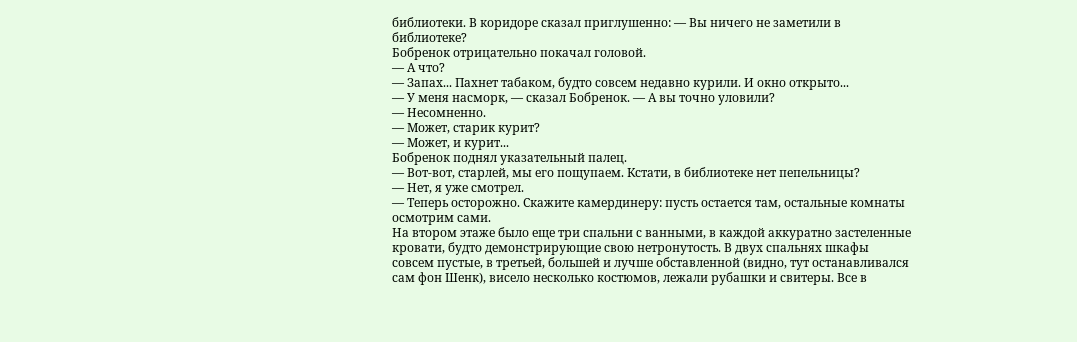библиотеки. В коридоре сказал приглушенно: — Вы ничего не заметили в библиотеке?
Бобренок отрицательно покачал головой.
— А что?
— Запах... Пахнет табаком, будто совсем недавно курили. И окно открыто...
— У меня насморк, — сказал Бобренок. — А вы точно уловили?
— Несомненно.
— Может, старик курит?
— Может, и курит...
Бобренок поднял указательный палец.
— Вот-вот, старлей, мы его пощупаем. Кстати, в библиотеке нет пепельницы?
— Нет, я уже смотрел.
— Теперь осторожно. Скажите камердинеру: пусть остается там, остальные комнаты осмотрим сами.
На втором этаже было еще три спальни с ванными, в каждой аккуратно застеленные кровати, будто демонстрирующие свою нетронутость. В двух спальнях шкафы совсем пустые, в третьей, большей и лучше обставленной (видно, тут останавливался сам фон Шенк), висело несколько костюмов, лежали рубашки и свитеры. Все в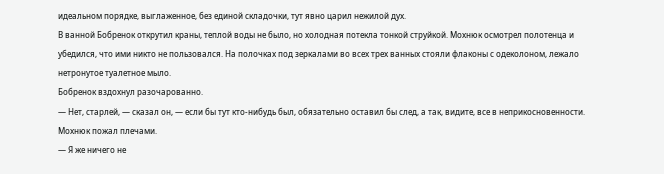идеальном порядке, выглаженное, без единой складочки, тут явно царил нежилой дух.
В ванной Бобренок открутил краны, теплой воды не было, но холодная потекла тонкой струйкой. Мохнюк осмотрел полотенца и убедился, что ими никто не пользовался. На полочках под зеркалами во всех трех ванных стояли флаконы с одеколоном, лежало нетронутое туалетное мыло.
Бобренок вздохнул разочарованно.
— Нет, старлей, — сказал он, — если бы тут кто-нибудь был, обязательно оставил бы след, а так, видите, все в неприкосновенности.
Мохнюк пожал плечами.
— Я же ничего не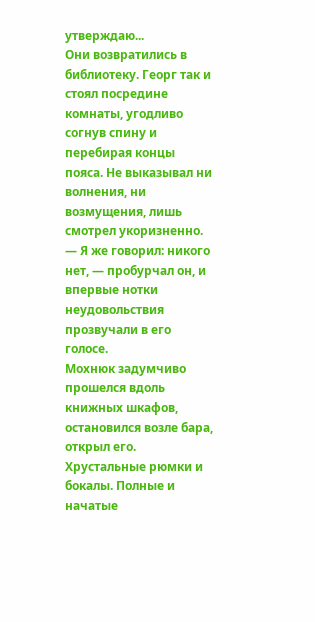утверждаю...
Они возвратились в библиотеку. Георг так и стоял посредине комнаты, угодливо согнув спину и перебирая концы пояса. Не выказывал ни волнения, ни возмущения, лишь смотрел укоризненно.
— Я же говорил: никого нет, — пробурчал он, и впервые нотки неудовольствия прозвучали в его голосе.
Мохнюк задумчиво прошелся вдоль книжных шкафов, остановился возле бара, открыл его. Хрустальные рюмки и бокалы. Полные и начатые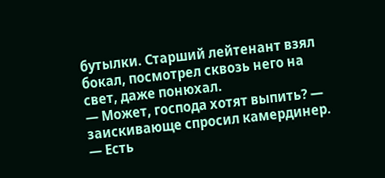бутылки. Старший лейтенант взял бокал, посмотрел сквозь него на свет, даже понюхал.
— Может, господа хотят выпить? — заискивающе спросил камердинер. — Есть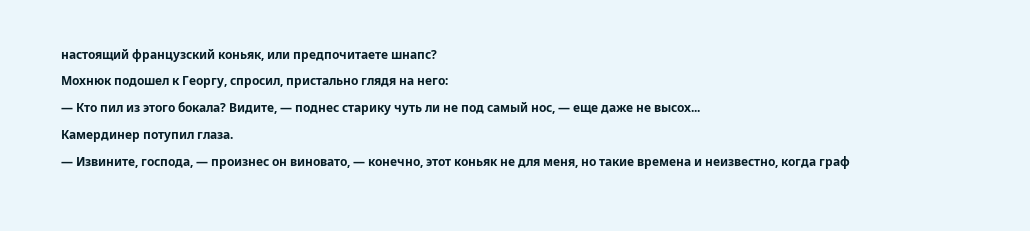настоящий французский коньяк, или предпочитаете шнапс?
Мохнюк подошел к Георгу, спросил, пристально глядя на него:
— Кто пил из этого бокала? Видите, — поднес старику чуть ли не под самый нос, — еще даже не высох...
Камердинер потупил глаза.
— Извините, господа, — произнес он виновато, — конечно, этот коньяк не для меня, но такие времена и неизвестно, когда граф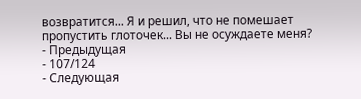возвратится... Я и решил, что не помешает пропустить глоточек... Вы не осуждаете меня?
- Предыдущая
- 107/124
- Следующая